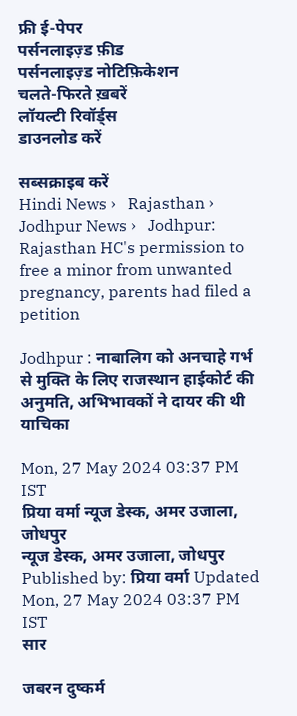फ्री ई-पेपर
पर्सनलाइज़्ड फ़ीड
पर्सनलाइज़्ड नोटिफ़िकेशन
चलते-फिरते ख़बरें
लॉयल्टी रिवॉर्ड्स
डाउनलोड करें

सब्सक्राइब करें
Hindi News ›   Rajasthan ›   Jodhpur News ›   Jodhpur: Rajasthan HC's permission to free a minor from unwanted pregnancy, parents had filed a petition

Jodhpur : नाबालिग को अनचाहे गर्भ से मुक्ति के लिए राजस्थान हाईकोर्ट की अनुमति, अभिभावकों ने दायर की थी याचिका

Mon, 27 May 2024 03:37 PM IST
प्रिया वर्मा न्यूज डेस्क, अमर उजाला, जोधपुर
न्यूज डेस्क, अमर उजाला, जोधपुर Published by: प्रिया वर्मा Updated Mon, 27 May 2024 03:37 PM IST
सार

जबरन दुष्कर्म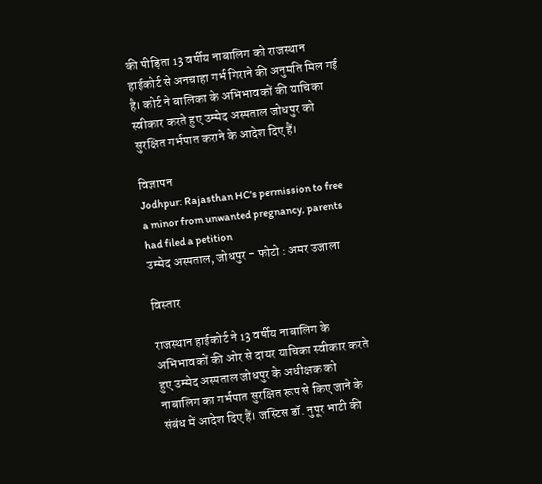की पीड़िता 13 वर्षीय नाबालिग को राजस्थान हाईकोर्ट से अनचाहा गर्भ गिराने की अनुमति मिल गई है। कोर्ट ने बालिका के अभिभावकों की याचिका स्वीकार करते हुए उम्मेद अस्पताल जोधपुर को सुरक्षित गर्भपात कराने के आदेश दिए हैं।

विज्ञापन
Jodhpur: Rajasthan HC's permission to free a minor from unwanted pregnancy, parents had filed a petition
उम्मेद अस्पताल, जोधपुर - फोटो : अमर उजाला

विस्तार

राजस्थान हाईकोर्ट ने 13 वर्षीय नाबालिग के अभिभावकों की ओर से दायर याचिका स्वीकार करते हुए उम्मेद अस्पताल जोधपुर के अधीक्षक को नाबालिग का गर्भपात सुरक्षित रूप से किए जाने के संबंध में आदेश दिए हैं। जस्टिस डॉ. नुपूर भाटी की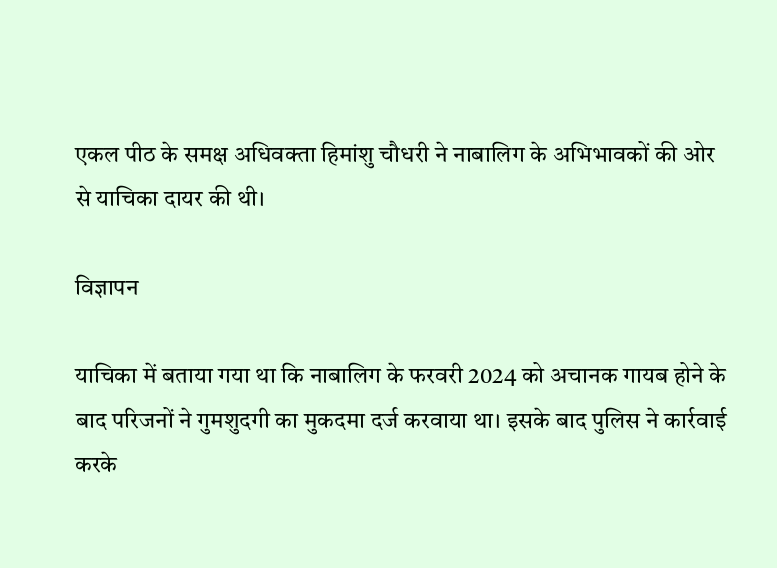एकल पीठ के समक्ष अधिवक्ता हिमांशु चौधरी ने नाबालिग के अभिभावकों की ओर से याचिका दायर की थी।

विज्ञापन

याचिका में बताया गया था कि नाबालिग के फरवरी 2024 को अचानक गायब होने के बाद परिजनों ने गुमशुदगी का मुकदमा दर्ज करवाया था। इसके बाद पुलिस ने कार्रवाई करके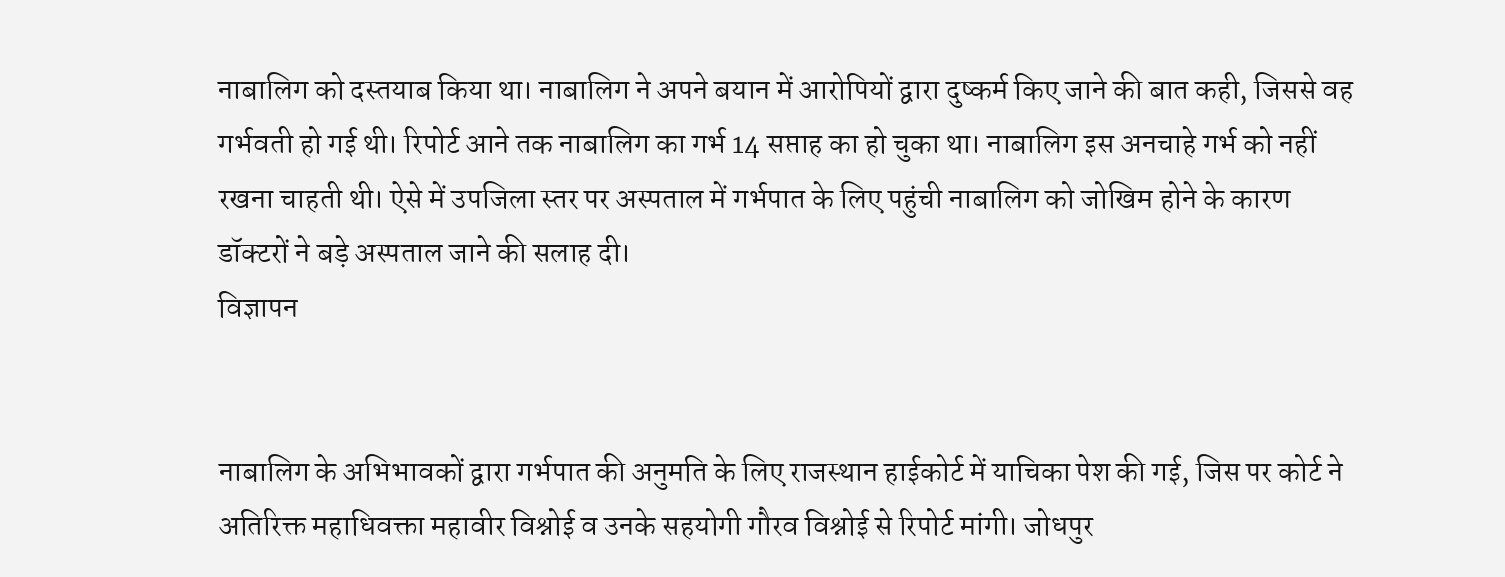नाबालिग को दस्तयाब किया था। नाबालिग ने अपने बयान में आरोपियों द्वारा दुष्कर्म किए जाने की बात कही, जिससे वह गर्भवती हो गई थी। रिपोर्ट आने तक नाबालिग का गर्भ 14 सप्ताह का हो चुका था। नाबालिग इस अनचाहे गर्भ को नहीं रखना चाहती थी। ऐसे में उपजिला स्तर पर अस्पताल में गर्भपात के लिए पहुंची नाबालिग को जोखिम होने के कारण डॉक्टरों ने बड़े अस्पताल जाने की सलाह दी।
विज्ञापन


नाबालिग के अभिभावकों द्वारा गर्भपात की अनुमति के लिए राजस्थान हाईकोर्ट में याचिका पेश की गई, जिस पर कोर्ट ने अतिरिक्त महाधिवक्ता महावीर विश्नोई व उनके सहयोगी गौरव विश्नोई से रिपोर्ट मांगी। जोधपुर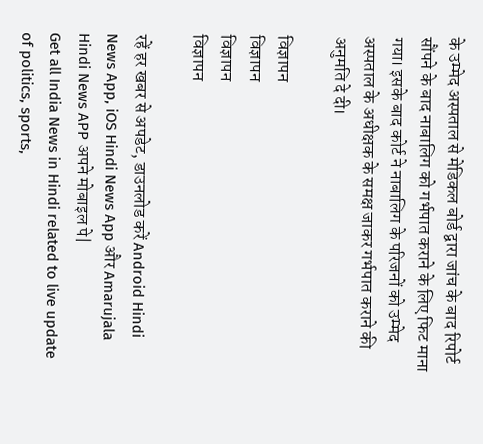के उम्मेद अस्पताल से मेडिकल बोर्ड द्वारा जांच के बाद रिपोर्ट सौंपने के बाद नाबालिग को गर्भपात कराने के लिए फिट माना गया। इसके बाद कोर्ट ने नाबालिग के परिजनों को उम्मेद अस्पताल के अधीक्षक के समक्ष जाकर गर्भपात कराने की अनुमति दे दी।

विज्ञापन
विज्ञापन
विज्ञापन
विज्ञापन

रहें हर खबर से अपडेट, डाउनलोड करें Android Hindi News App, iOS Hindi News App और Amarujala Hindi News APP अपने मोबाइल पे|
Get all India News in Hindi related to live update of politics, sports,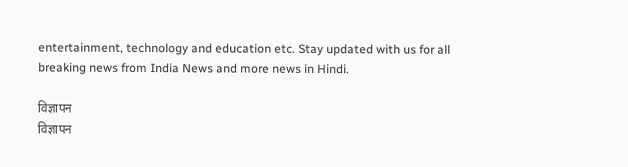entertainment, technology and education etc. Stay updated with us for all breaking news from India News and more news in Hindi.

विज्ञापन
विज्ञापन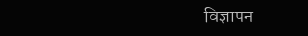विज्ञापन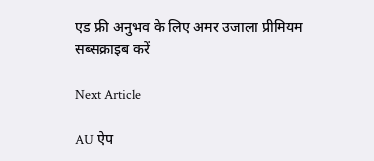एड फ्री अनुभव के लिए अमर उजाला प्रीमियम सब्सक्राइब करें

Next Article

AU ऐप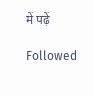में पढ़ें

Followed